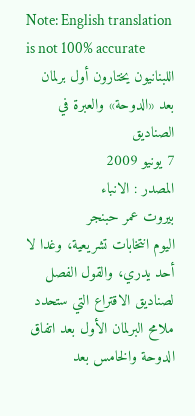Note: English translation is not 100% accurate
اللبنانيون يختارون أول برلمان بعد «الدوحة» والعبرة في الصناديق
7 يونيو 2009
المصدر : الانباء
بيروت عمر حبنجر
اليوم انتخابات تشريعية، وغدا لا أحد يدري، والقول الفصل لصناديق الاقتراع التي ستحدد ملامح البرلمان الأول بعد اتفاق الدوحة والخامس بعد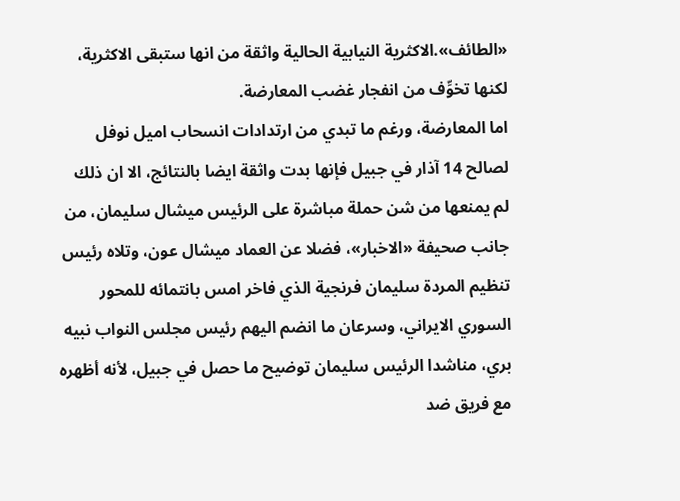«الطائف».الاكثرية النيابية الحالية واثقة من انها ستبقى الاكثرية، لكنها تخوِّف من انفجار غضب المعارضة.
اما المعارضة، ورغم ما تبدي من ارتدادات انسحاب اميل نوفل لصالح 14 آذار في جبيل فإنها بدت واثقة ايضا بالنتائج، الا ان ذلك لم يمنعها من شن حملة مباشرة على الرئيس ميشال سليمان، من جانب صحيفة «الاخبار»، فضلا عن العماد ميشال عون، وتلاه رئيس تنظيم المردة سليمان فرنجية الذي فاخر امس بانتمائه للمحور السوري الايراني، وسرعان ما انضم اليهم رئيس مجلس النواب نبيه بري، مناشدا الرئيس سليمان توضيح ما حصل في جبيل، لأنه أظهره مع فريق ضد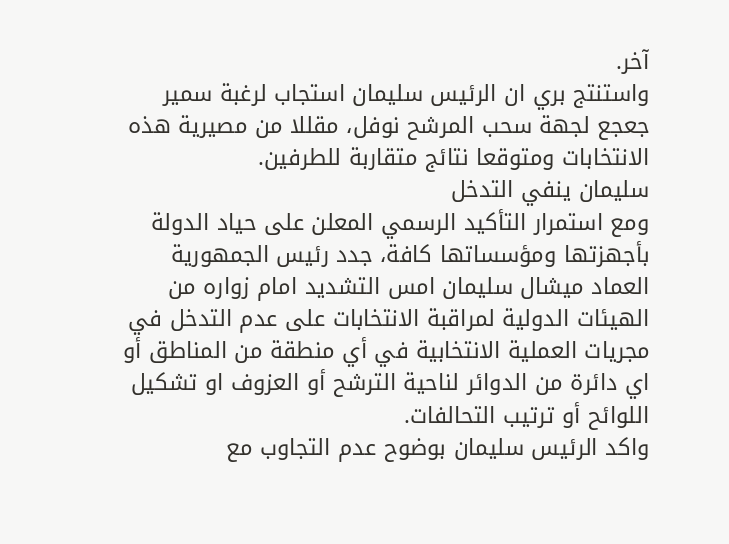آخر.
واستنتج بري ان الرئيس سليمان استجاب لرغبة سمير جعجع لجهة سحب المرشح نوفل، مقللا من مصيرية هذه الانتخابات ومتوقعا نتائج متقاربة للطرفين.
سليمان ينفي التدخل
ومع استمرار التأكيد الرسمي المعلن على حياد الدولة بأجهزتها ومؤسساتها كافة، جدد رئيس الجمهورية العماد ميشال سليمان امس التشديد امام زواره من الهيئات الدولية لمراقبة الانتخابات على عدم التدخل في مجريات العملية الانتخابية في أي منطقة من المناطق أو اي دائرة من الدوائر لناحية الترشح أو العزوف او تشكيل اللوائح أو ترتيب التحالفات.
واكد الرئيس سليمان بوضوح عدم التجاوب مع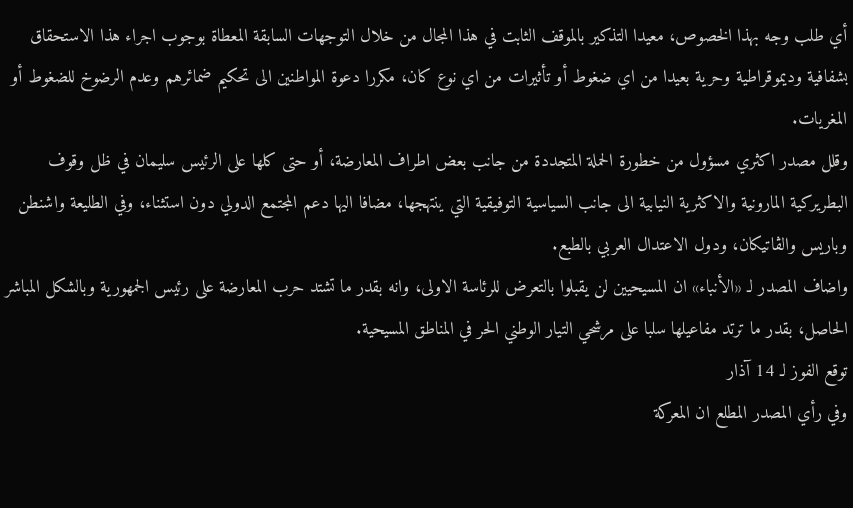أي طلب وجه بهذا الخصوص، معيدا التذكير بالموقف الثابت في هذا المجال من خلال التوجهات السابقة المعطاة بوجوب اجراء هذا الاستحقاق بشفافية وديموقراطية وحرية بعيدا من اي ضغوط أو تأثيرات من اي نوع كان، مكررا دعوة المواطنين الى تحكيم ضمائرهم وعدم الرضوخ للضغوط أو المغريات.
وقلل مصدر اكثري مسؤول من خطورة الحملة المتجددة من جانب بعض اطراف المعارضة، أو حتى كلها على الرئيس سليمان في ظل وقوف البطريركية المارونية والاكثرية النيابية الى جانب السياسية التوفيقية التي ينتهجها، مضافا اليها دعم المجتمع الدولي دون استثناء، وفي الطليعة واشنطن وباريس والڤاتيكان، ودول الاعتدال العربي بالطبع.
واضاف المصدر لـ «الأنباء» ان المسيحيين لن يقبلوا بالتعرض للرئاسة الاولى، وانه بقدر ما تشتد حرب المعارضة على رئيس الجمهورية وبالشكل المباشر الحاصل، بقدر ما ترتد مفاعيلها سلبا على مرشحي التيار الوطني الحر في المناطق المسيحية.
توقع الفوز لـ 14 آذار
وفي رأي المصدر المطلع ان المعركة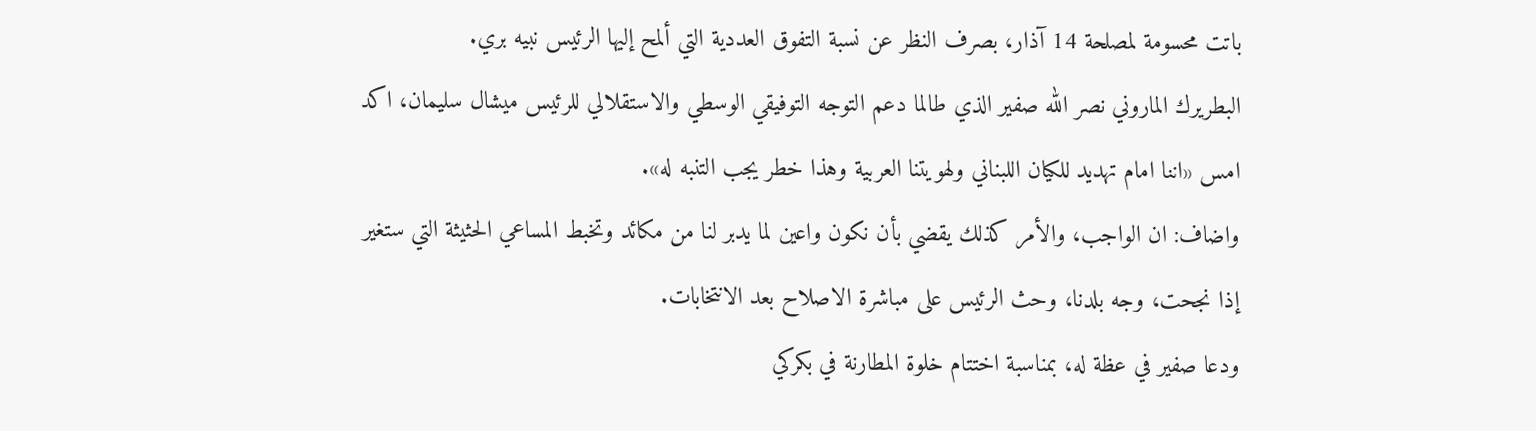باتت محسومة لمصلحة 14 آذار، بصرف النظر عن نسبة التفوق العددية التي ألمح إليها الرئيس نبيه بري.
البطريرك الماروني نصر الله صفير الذي طالما دعم التوجه التوفيقي الوسطي والاستقلالي للرئيس ميشال سليمان، اكد امس «اننا امام تهديد للكيان اللبناني ولهويتنا العربية وهذا خطر يجب التنبه له».
واضاف: ان الواجب، والأمر كذلك يقضي بأن نكون واعين لما يدبر لنا من مكائد وتخبط المساعي الحثيثة التي ستغير إذا نجحت، وجه بلدنا، وحث الرئيس على مباشرة الاصلاح بعد الانتخابات.
ودعا صفير في عظة له، بمناسبة اختتام خلوة المطارنة في بكركي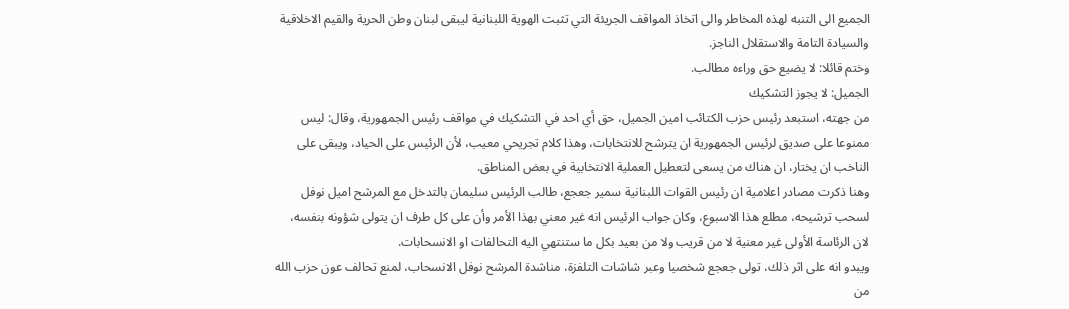الجميع الى التنبه لهذه المخاطر والى اتخاذ المواقف الجريئة التي تثبت الهوية اللبنانية ليبقى لبنان وطن الحرية والقيم الاخلاقية والسيادة التامة والاستقلال الناجز.
وختم قائلا: لا يضيع حق وراءه مطالب.
الجميل: لا يجوز التشكيك
من جهته، استبعد رئيس حزب الكتائب امين الجميل، حق أي احد في التشكيك في مواقف رئيس الجمهورية، وقال: ليس ممنوعا على صديق لرئيس الجمهورية ان يترشح للانتخابات، وهذا كلام تجريحي معيب، لأن الرئيس على الحياد، ويبقى على الناخب ان يختار، ان هناك من يسعى لتعطيل العملية الانتخابية في بعض المناطق.
وهنا ذكرت مصادر اعلامية ان رئيس القوات اللبنانية سمير جعجع، طالب الرئيس سليمان بالتدخل مع المرشح اميل نوفل لسحب ترشيحه، مطلع هذا الاسبوع، وكان جواب الرئيس انه غير معني بهذا الأمر وأن على كل طرف ان يتولى شؤونه بنفسه، لان الرئاسة الأولى غير معنية لا من قريب ولا من بعيد بكل ما ستنتهي اليه التحالفات او الانسحابات.
ويبدو انه على اثر ذلك، تولى جعجع شخصيا وعبر شاشات التلفزة، مناشدة المرشح نوفل الانسحاب، لمنع تحالف عون حزب الله من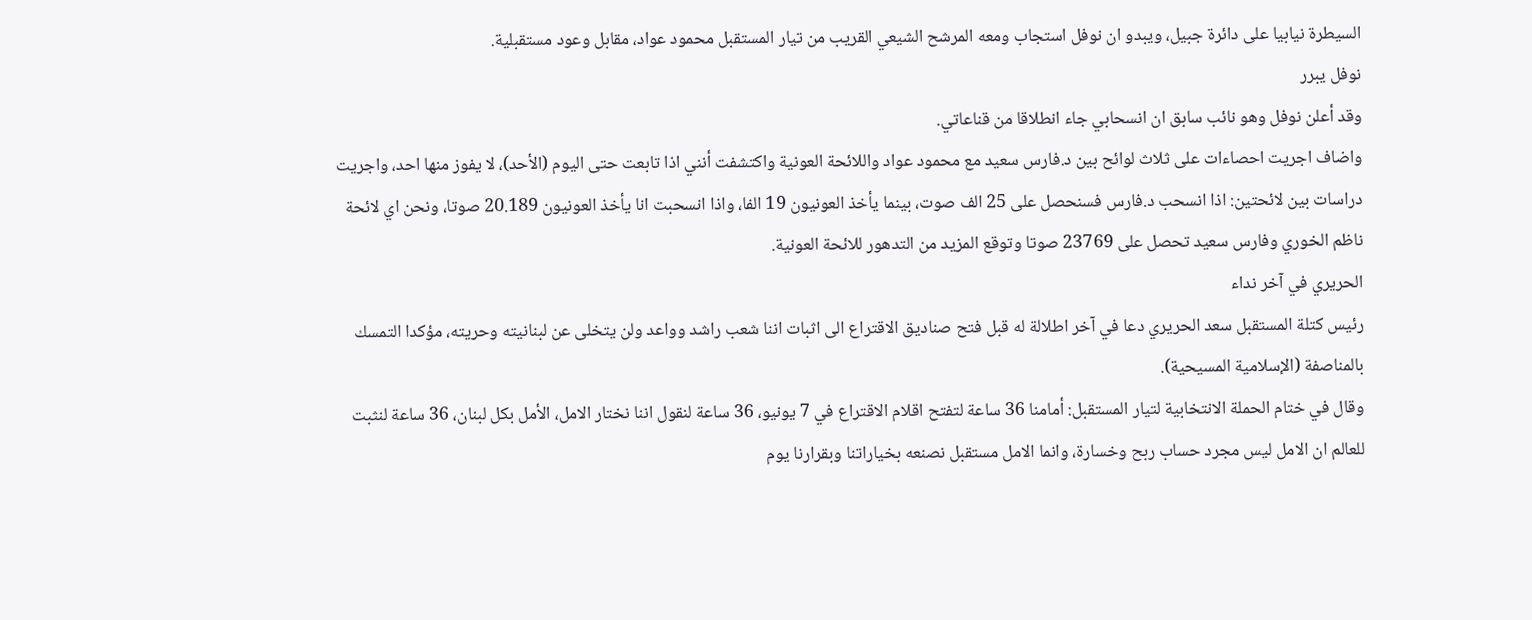السيطرة نيابيا على دائرة جبيل، ويبدو ان نوفل استجاب ومعه المرشح الشيعي القريب من تيار المستقبل محمود عواد، مقابل وعود مستقبلية.
نوفل يبرر
وقد أعلن نوفل وهو نائب سابق ان انسحابي جاء انطلاقا من قناعاتي.
واضاف اجريت احصاءات على ثلاث لوائح بين د.فارس سعيد مع محمود عواد واللائحة العونية واكتشفت أنني اذا تابعت حتى اليوم (الأحد)، لا يفوز منها احد، واجريت دراسات بين لائحتين: اذا انسحب د.فارس فسنحصل على 25 الف صوت، بينما يأخذ العونيون 19 الفا، واذا انسحبت انا يأخذ العونيون 20.189 صوتا، ونحن اي لائحة ناظم الخوري وفارس سعيد تحصل على 23769 صوتا وتوقع المزيد من التدهور للائحة العونية.
الحريري في آخر نداء
رئيس كتلة المستقبل سعد الحريري دعا في آخر اطلالة له قبل فتح صناديق الاقتراع الى اثبات اننا شعب راشد وواعد ولن يتخلى عن لبنانيته وحريته، مؤكدا التمسك بالمناصفة (الإسلامية المسيحية).
وقال في ختام الحملة الانتخابية لتيار المستقبل: أمامنا 36 ساعة لتفتح اقلام الاقتراع في 7 يونيو، 36 ساعة لنقول اننا نختار الامل، الأمل بكل لبنان، 36 ساعة لنثبت للعالم ان الامل ليس مجرد حساب ربح وخسارة، وانما الامل مستقبل نصنعه بخياراتنا وبقرارنا يوم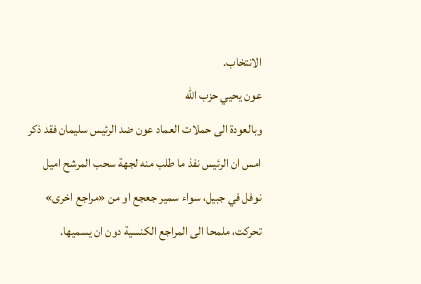الانتخاب.
عون يحيي حزب الله
وبالعودة الى حملات العماد عون ضد الرئيس سليمان فقد ذكر امس ان الرئيس نفذ ما طلب منه لجهة سحب المرشح اميل نوفل في جبيل، سواء سمير جعجع او من «مراجع اخرى» تحركت، ملمحا الى المراجع الكنسية دون ان يسميها.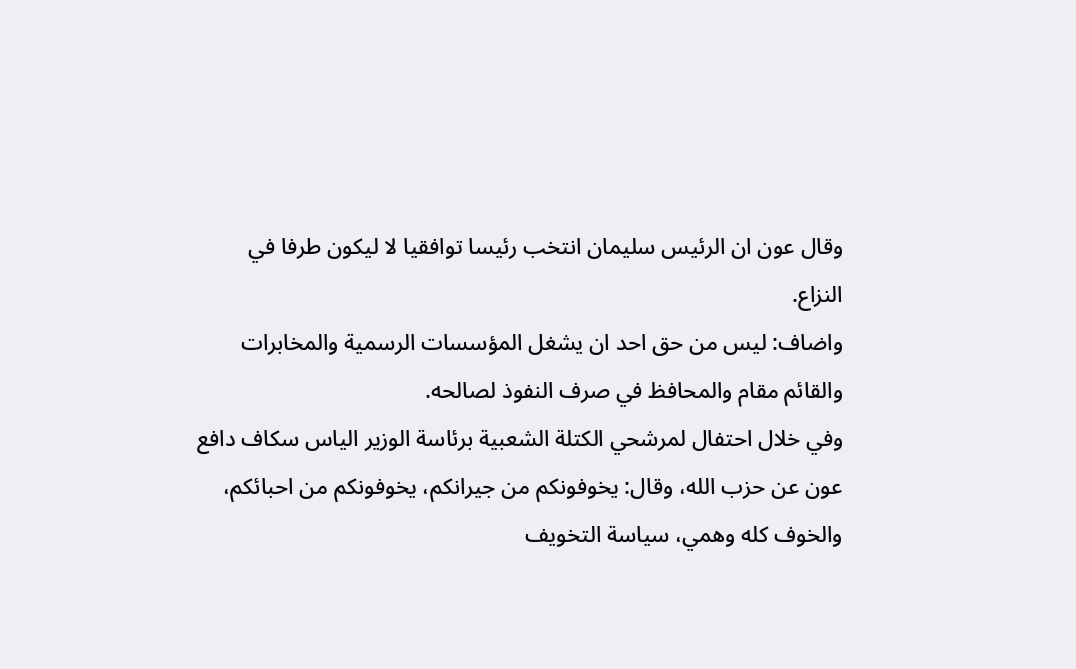وقال عون ان الرئيس سليمان انتخب رئيسا توافقيا لا ليكون طرفا في النزاع.
واضاف: ليس من حق احد ان يشغل المؤسسات الرسمية والمخابرات والقائم مقام والمحافظ في صرف النفوذ لصالحه.
وفي خلال احتفال لمرشحي الكتلة الشعبية برئاسة الوزير الياس سكاف دافع عون عن حزب الله، وقال: يخوفونكم من جيرانكم، يخوفونكم من احبائكم، والخوف كله وهمي، سياسة التخويف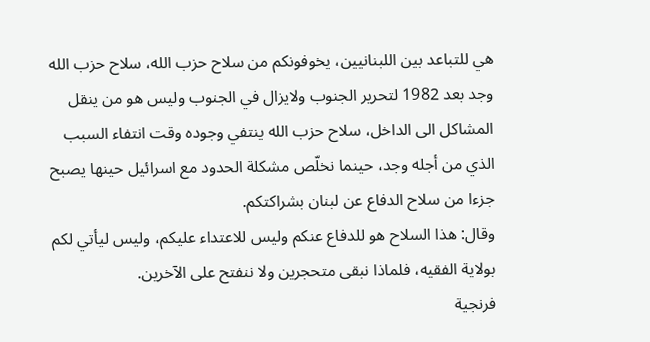هي للتباعد بين اللبنانيين، يخوفونكم من سلاح حزب الله، سلاح حزب الله وجد بعد 1982 لتحرير الجنوب ولايزال في الجنوب وليس هو من ينقل المشاكل الى الداخل، سلاح حزب الله ينتفي وجوده وقت انتفاء السبب الذي من أجله وجد، حينما نخلّص مشكلة الحدود مع اسرائيل حينها يصبح جزءا من سلاح الدفاع عن لبنان بشراكتكم.
وقال: هذا السلاح هو للدفاع عنكم وليس للاعتداء عليكم، وليس ليأتي لكم بولاية الفقيه، فلماذا نبقى متحجرين ولا ننفتح على الآخرين.
فرنجية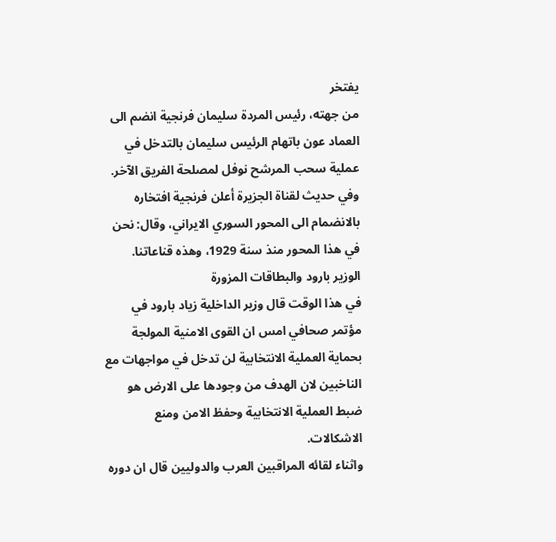يفتخر
من جهته، رئيس المردة سليمان فرنجية انضم الى العماد عون باتهام الرئيس سليمان بالتدخل في عملية سحب المرشح نوفل لمصلحة الفريق الآخر.
وفي حديث لقناة الجزيرة أعلن فرنجية افتخاره بالانضمام الى المحور السوري الايراني، وقال: نحن في هذا المحور منذ سنة 1929، وهذه قناعاتنا.
الوزير بارود والبطاقات المزورة
في هذا الوقت قال وزير الداخلية زياد بارود في مؤتمر صحافي امس ان القوى الامنية المولجة بحماية العملية الانتخابية لن تدخل في مواجهات مع الناخبين لان الهدف من وجودها على الارض هو ضبط العملية الانتخابية وحفظ الامن ومنع الاشكالات.
واثناء لقائه المراقبين العرب والدوليين قال ان دوره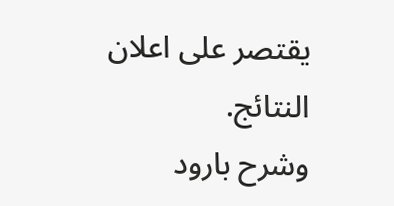يقتصر على اعلان النتائج.
وشرح بارود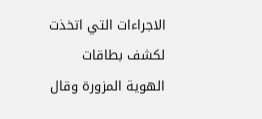الاجراءات التي اتخذت لكشف بطاقات الهوية المزورة وقال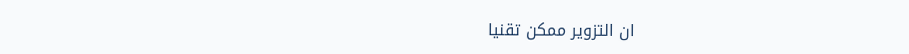ان التزوير ممكن تقنيا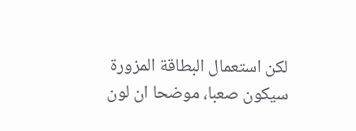لكن استعمال البطاقة المزورة سيكون صعبا، موضحا ان لون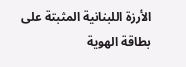الأرزة اللبنانية المثبتة على بطاقة الهوية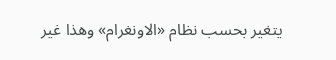يتغير بحسب نظام «الاونغرام» وهذا غير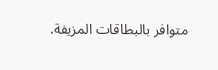متوافر بالبطاقات المزيفة.